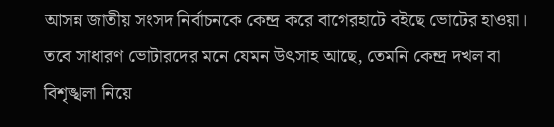আসন্ন জাতীয় সংসদ নির্বাচনকে কেন্দ্র করে বাগেরহাটে বইছে ভোটের হাওয়া। তবে সাধারণ ভোটারদের মনে যেমন উৎসাহ আছে, তেমনি কেন্দ্র দখল বা বিশৃঙ্খলা নিয়ে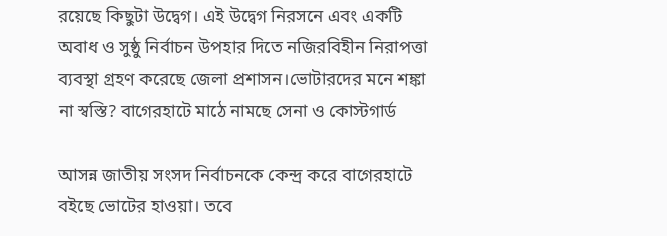রয়েছে কিছুটা উদ্বেগ। এই উদ্বেগ নিরসনে এবং একটি অবাধ ও সুষ্ঠু নির্বাচন উপহার দিতে নজিরবিহীন নিরাপত্তা ব্যবস্থা গ্রহণ করেছে জেলা প্রশাসন।ভোটারদের মনে শঙ্কা না স্বস্তি? বাগেরহাটে মাঠে নামছে সেনা ও কোস্টগার্ড

আসন্ন জাতীয় সংসদ নির্বাচনকে কেন্দ্র করে বাগেরহাটে বইছে ভোটের হাওয়া। তবে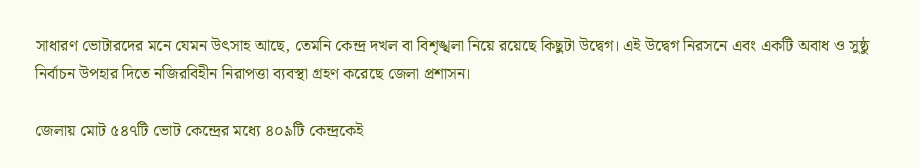সাধারণ ভোটারদের মনে যেমন উৎসাহ আছে, তেমনি কেন্দ্র দখল বা বিশৃঙ্খলা নিয়ে রয়েছে কিছুটা উদ্বেগ। এই উদ্বেগ নিরসনে এবং একটি অবাধ ও সুষ্ঠু নির্বাচন উপহার দিতে নজিরবিহীন নিরাপত্তা ব্যবস্থা গ্রহণ করেছে জেলা প্রশাসন।

জেলায় মোট ৫৪৭টি ভোট কেন্দ্রের মধ্যে ৪০৯টি কেন্দ্রকেই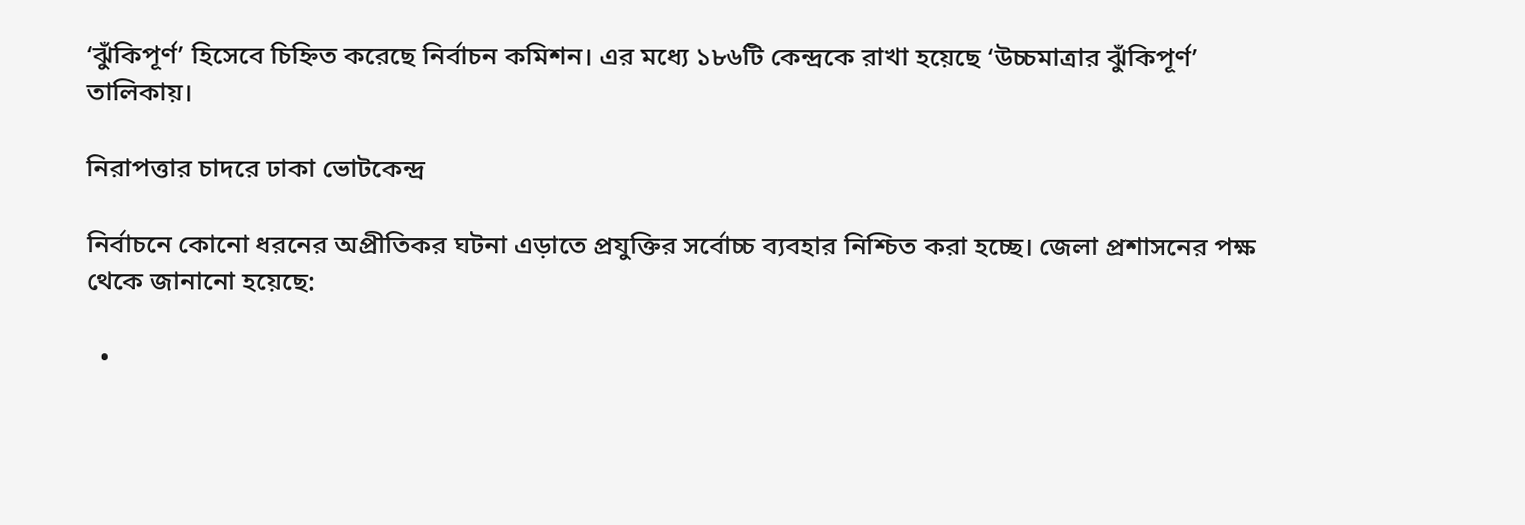‘ঝুঁকিপূর্ণ’ হিসেবে চিহ্নিত করেছে নির্বাচন কমিশন। এর মধ্যে ১৮৬টি কেন্দ্রকে রাখা হয়েছে ‘উচ্চমাত্রার ঝুঁকিপূর্ণ’ তালিকায়।

নিরাপত্তার চাদরে ঢাকা ভোটকেন্দ্র

নির্বাচনে কোনো ধরনের অপ্রীতিকর ঘটনা এড়াতে প্রযুক্তির সর্বোচ্চ ব্যবহার নিশ্চিত করা হচ্ছে। জেলা প্রশাসনের পক্ষ থেকে জানানো হয়েছে:

  •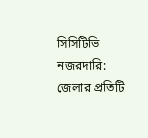সিসিটিভি নজরদারি: জেলার প্রতিটি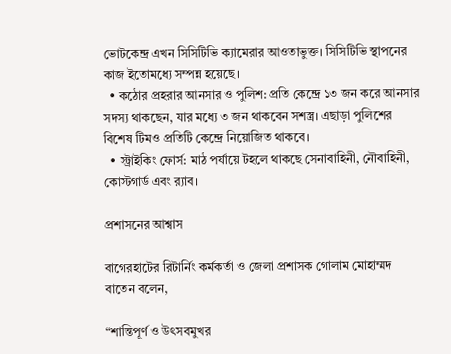ভোটকেন্দ্র এখন সিসিটিভি ক্যামেরার আওতাভুক্ত। সিসিটিভি স্থাপনের কাজ ইতোমধ্যে সম্পন্ন হয়েছে।
  • কঠোর প্রহরার আনসার ও পুলিশ: প্রতি কেন্দ্রে ১৩ জন করে আনসার সদস্য থাকছেন, যার মধ্যে ৩ জন থাকবেন সশস্ত্র। এছাড়া পুলিশের বিশেষ টিমও প্রতিটি কেন্দ্রে নিয়োজিত থাকবে।
  • স্ট্রাইকিং ফোর্স: মাঠ পর্যায়ে টহলে থাকছে সেনাবাহিনী, নৌবাহিনী, কোস্টগার্ড এবং র‍্যাব।

প্রশাসনের আশ্বাস

বাগেরহাটের রিটার্নিং কর্মকর্তা ও জেলা প্রশাসক গোলাম মোহাম্মদ বাতেন বলেন,

“শান্তিপূর্ণ ও উৎসবমুখর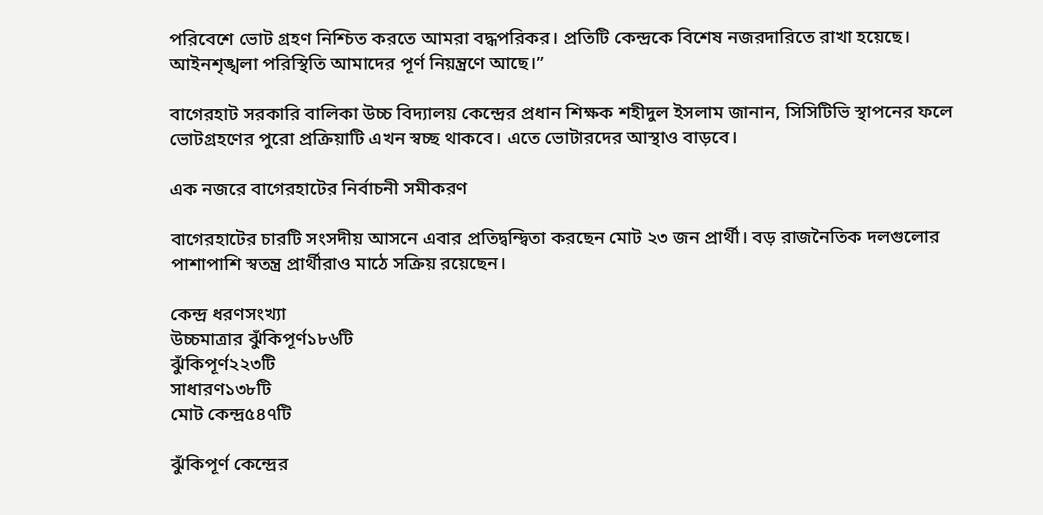পরিবেশে ভোট গ্রহণ নিশ্চিত করতে আমরা বদ্ধপরিকর। প্রতিটি কেন্দ্রকে বিশেষ নজরদারিতে রাখা হয়েছে। আইনশৃঙ্খলা পরিস্থিতি আমাদের পূর্ণ নিয়ন্ত্রণে আছে।”

বাগেরহাট সরকারি বালিকা উচ্চ বিদ্যালয় কেন্দ্রের প্রধান শিক্ষক শহীদুল ইসলাম জানান, সিসিটিভি স্থাপনের ফলে ভোটগ্রহণের পুরো প্রক্রিয়াটি এখন স্বচ্ছ থাকবে। এতে ভোটারদের আস্থাও বাড়বে।

এক নজরে বাগেরহাটের নির্বাচনী সমীকরণ

বাগেরহাটের চারটি সংসদীয় আসনে এবার প্রতিদ্বন্দ্বিতা করছেন মোট ২৩ জন প্রার্থী। বড় রাজনৈতিক দলগুলোর পাশাপাশি স্বতন্ত্র প্রার্থীরাও মাঠে সক্রিয় রয়েছেন।

কেন্দ্র ধরণসংখ্যা
উচ্চমাত্রার ঝুঁকিপূর্ণ১৮৬টি
ঝুঁকিপূর্ণ২২৩টি
সাধারণ১৩৮টি
মোট কেন্দ্র৫৪৭টি

ঝুঁকিপূর্ণ কেন্দ্রের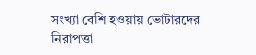সংখ্যা বেশি হওয়ায় ভোটারদের নিরাপত্তা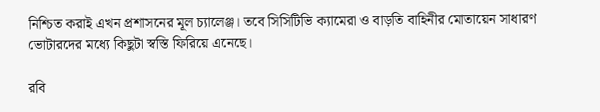নিশ্চিত করাই এখন প্রশাসনের মূল চ্যালেঞ্জ। তবে সিসিটিভি ক্যামেরা ও বাড়তি বাহিনীর মোতায়েন সাধারণ ভোটারদের মধ্যে কিছুটা স্বস্তি ফিরিয়ে এনেছে।

রবি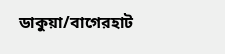ডাকুয়া/বাগেরহাট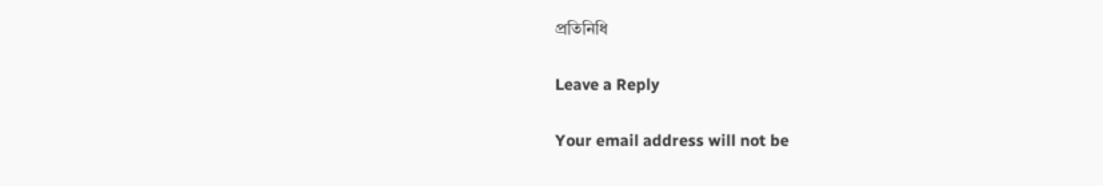প্রতিনিধি

Leave a Reply

Your email address will not be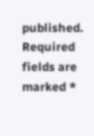published. Required fields are marked *